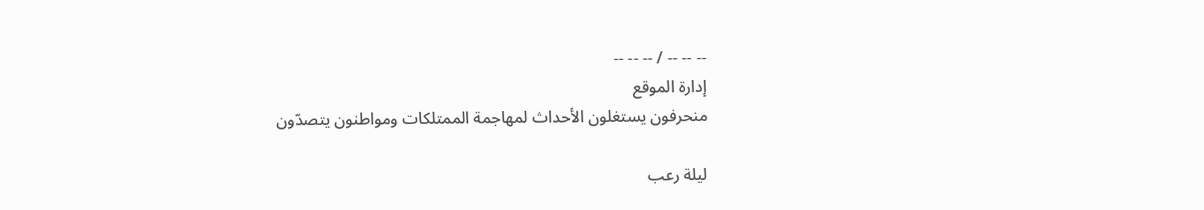-- -- -- / -- -- --
إدارة الموقع
منحرفون يستغلون الأحداث لمهاجمة الممتلكات ومواطنون يتصدّون

ليلة رعب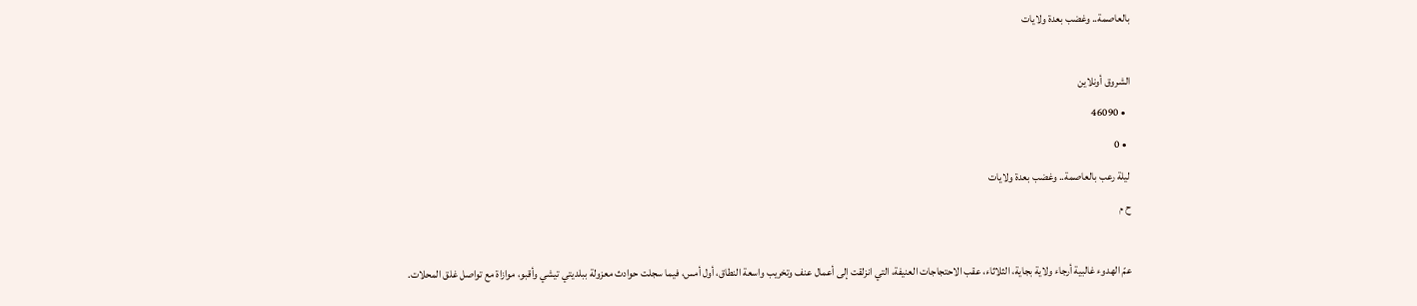بالعاصمة.. وغضب بعدة ولايات

الشروق أونلاين
  • 46090
  • 0
ليلة رعب بالعاصمة.. وغضب بعدة ولايات
ح م

عمّ الهدوء غالبية أرجاء ولاية بجاية، الثلاثاء، عقب الاحتجاجات العنيفة، التي انزلقت إلى أعمال عنف وتخريب واسعة النطاق، أول أمس، فيما سجلت حوادث معزولة ببلديتي تيشي وأقبو، موازاة مع تواصل غلق المحلات.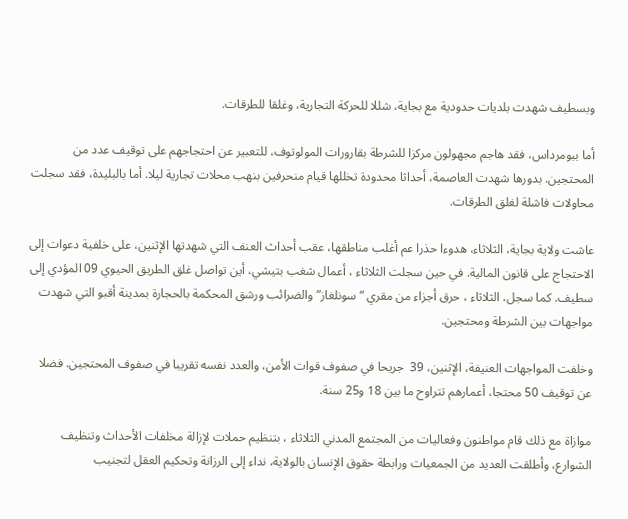وبسطيف شهدت بلديات حدودية مع بجاية، شللا للحركة التجارية، وغلقا للطرقات.

أما ببومرداس، فقد هاجم مجهولون مركزا للشرطة بقارورات المولوتوف، للتعبير عن احتجاجهم على توقيف عدد من المحتجين. بدورها شهدت العاصمة، أحداثا محدودة تخللها قيام منحرفين بنهب محلات تجارية ليلا. أما بالبليدة، فقد سجلت محاولات فاشلة لغلق الطرقات.

عاشت ولاية بجاية، الثلاثاء، هدوءا حذرا عم أغلب مناطقها، عقب أحداث العنف التي شهدتها الإثنين، على خلفية دعوات إلى الاحتجاج على قانون المالية. في حين سجلت الثلاثاء ، أعمال شغب بتيشي، أين تواصل غلق الطريق الحيوي 09 المؤدي إلى سطيف. كما سجل، الثلاثاء ، حرق أجزاء من مقري “سونلغاز” والضرائب ورشق المحكمة بالحجارة بمدينة أقبو التي شهدت مواجهات بين الشرطة ومحتجين.

وخلفت المواجهات العنيفة، الإثنين، 39  جريحا في صفوف قوات الأمن، والعدد نفسه تقريبا في صفوف المحتجين. فضلا عن توقيف 50 محتجا، أعمارهم تتراوح ما بين 18 و25 سنة.

موازاة مع ذلك قام مواطنون وفعاليات من المجتمع المدني الثلاثاء ، بتنظيم حملات لإزالة مخلفات الأحداث وتنظيف الشوارع، وأطلقت العديد من الجمعيات ورابطة حقوق الإنسان بالولاية، نداء إلى الرزانة وتحكيم العقل لتجنيب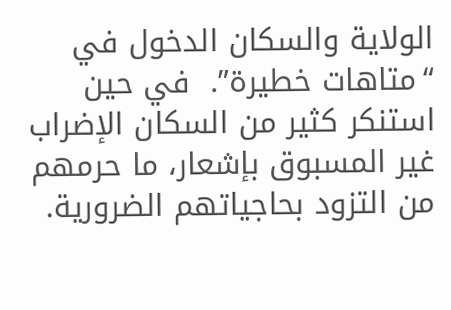الولاية والسكان الدخول في “متاهات خطيرة”.  في حين استنكر كثير من السكان الإضراب غير المسبوق بإشعار، ما حرمهم من التزود بحاجياتهم الضرورية.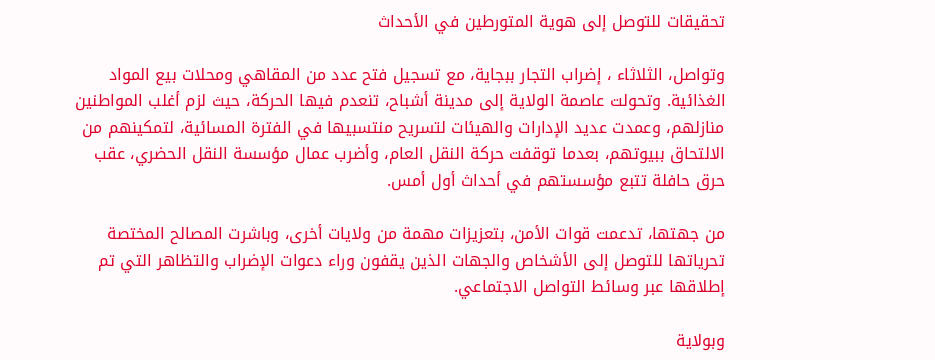تحقيقات للتوصل إلى هوية المتورطين في الأحداث

وتواصل، الثلاثاء ، إضراب التجار ببجاية، مع تسجيل فتح عدد من المقاهي ومحلات بيع المواد الغذائية. وتحولت عاصمة الولاية إلى مدينة أشباح، تنعدم فيها الحركة، حيث لزم أغلب المواطنين منازلهم، وعمدت عديد الإدارات والهيئات لتسريح منتسبيها في الفترة المسائية، لتمكينهم من الالتحاق ببيوتهم، بعدما توقفت حركة النقل العام، وأضرب عمال مؤسسة النقل الحضري، عقب حرق حافلة تتبع مؤسستهم في أحداث أول أمس.

من جهتها، تدعمت قوات الأمن، بتعزيزات مهمة من ولايات أخرى، وباشرت المصالح المختصة تحرياتها للتوصل إلى الأشخاص والجهات الذين يقفون وراء دعوات الإضراب والتظاهر التي تم إطلاقها عبر وسائط التواصل الاجتماعي.

وبولاية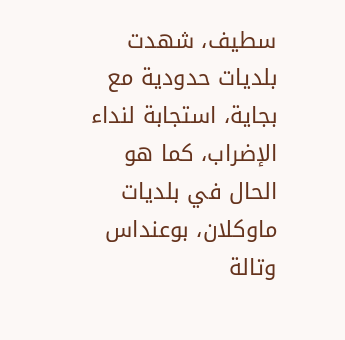سطيف، شهدت بلديات حدودية مع بجاية، استجابة لنداء الإضراب، كما هو الحال في بلديات ماوكلان، بوعنداس وتالة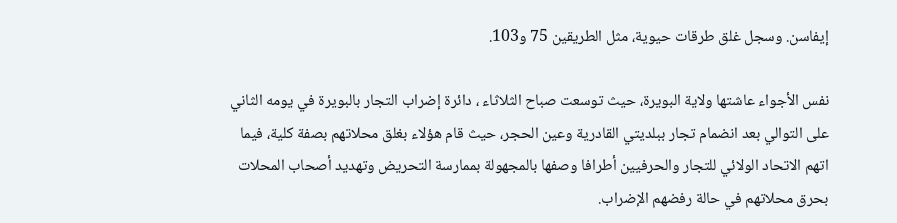إيفاسن. وسجل غلق طرقات حيوية، مثل الطريقين 75 و103.

نفس الأجواء عاشتها ولاية البويرة، حيث توسعت صباح الثلاثاء ، دائرة إضراب التجار بالبويرة في يومه الثاني على التوالي بعد انضمام تجار ببلديتي القادرية وعين الحجر، حيث قام هؤلاء بغلق محلاتهم بصفة كلية، فيما اتهم الاتحاد الولائي للتجار والحرفيين أطرافا وصفها بالمجهولة بممارسة التحريض وتهديد أصحاب المحلات بحرق محلاتهم في حالة رفضهم الإضراب.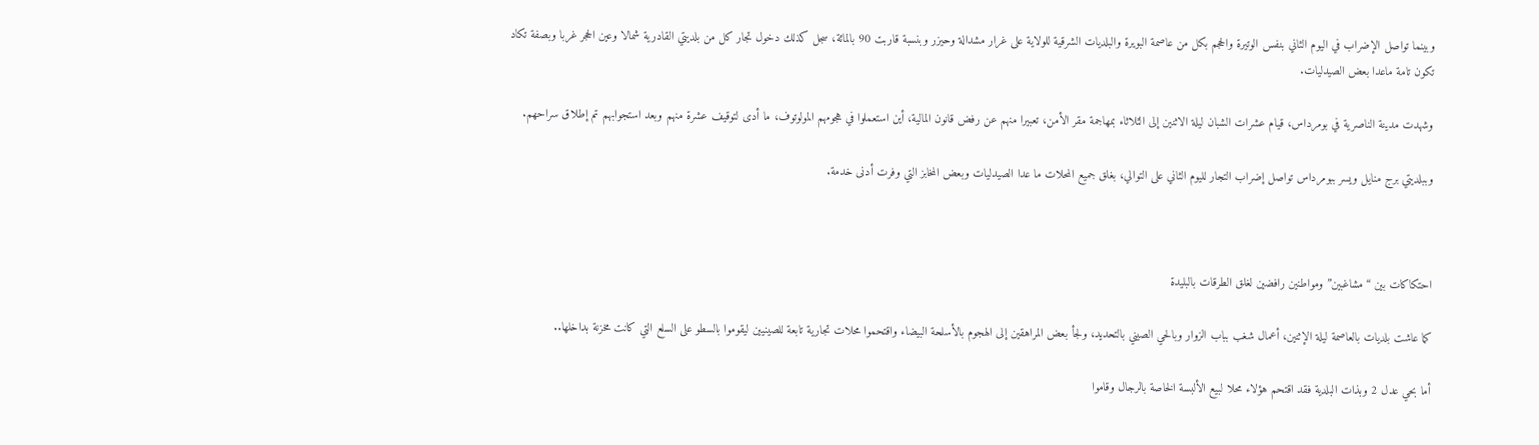وبينما تواصل الإضراب في اليوم الثاني بنفس الوتيرة والحجم بكل من عاصمة البويرة والبلديات الشرقية للولاية على غرار مشدالة وحيزر وبنسبة قاربت 90 بالمائة، سجل كذلك دخول تجار كل من بلديتي القادرية شمالا وعين الحجر غربا وبصفة تكاد تكون تامة ماعدا بعض الصيدليات.

وشهدت مدينة الناصرية في بومرداس، قيام عشرات الشبان ليلة الاثنين إلى الثلاثاء بمهاجمة مقر الأمن، تعبيرا منهم عن رفض قانون المالية، أين استعملوا في هجومهم المولوتوف، ما أدى لتوقيف عشرة منهم وبعد استجوابهم تم إطلاق سراحهم.

وببلديتي برج منايل ويسر ببومرداس تواصل إضراب التجار لليوم الثاني على التوالي، بغلق جميع المحلات ما عدا الصيدليات وبعض المخابز التي وفرت أدنى خدمة.



احتكاكات بين “مشاغبين” ومواطنين رافضين لغلق الطرقات بالبليدة

كما عاشت بلديات بالعاصمة ليلة الإثنين، أعمال شغب بباب الزوار وبالحي الصيني بالتحديد، ولجأ بعض المراهقين إلى الهجوم بالأسلحة البيضاء واقتحموا محلات تجارية تابعة للصينيين ليقوموا بالسطو على السلع التي كانت مخزنة بداخلها..

أما بحي عدل 2 وبذات البلدية فقد اقتحم هؤلاء محلا لبيع الألبسة الخاصة بالرجال وقاموا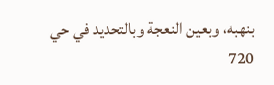بنهبه، وبعين النعجة وبالتحديد في حي 720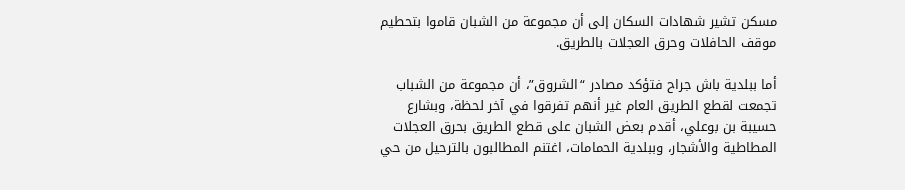مسكن تشير شهادات السكان إلى أن مجموعة من الشبان قاموا بتحطيم موقف الحافلات وحرق العجلات بالطريق.

أما ببلدية باش جراح فتؤكد مصادر “الشروق”، أن مجموعة من الشباب تجمعت لقطع الطريق العام غير أنهم تفرقوا في آخر لحظة، وبشارع حسيبة بن بوعلي، أقدم بعض الشبان على قطع الطريق بحرق العجلات المطاطية والأشجار، وببلدية الحمامات، اغتنم المطالبون بالترحيل من حي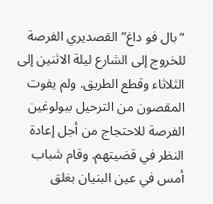“بال فو داغ” القصديري الفرصة للخروج إلى الشارع ليلة الاثنين إلى الثلاثاء وقطع الطريق. ولم يفوت المقصون من الترحيل ببولوغين الفرصة للاحتجاج من أجل إعادة النظر في قضيتهم. وقام شباب أمس في عين البنيان بغلق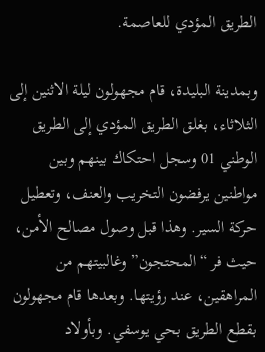الطريق المؤدي للعاصمة.

وبمدينة البليدة، قام مجهولون ليلة الاثنين إلى الثلاثاء، بغلق الطريق المؤدي إلى الطريق الوطني 01 وسجل احتكاك بينهم وبين مواطنين يرفضون التخريب والعنف، وتعطيل حركة السير. وهذا قبل وصول مصالح الأمن، حيث فر “المحتجون” وغالبيتهم من المراهقين، عند رؤيتها. وبعدها قام مجهولون بقطع الطريق بحي يوسفي. وبأولاد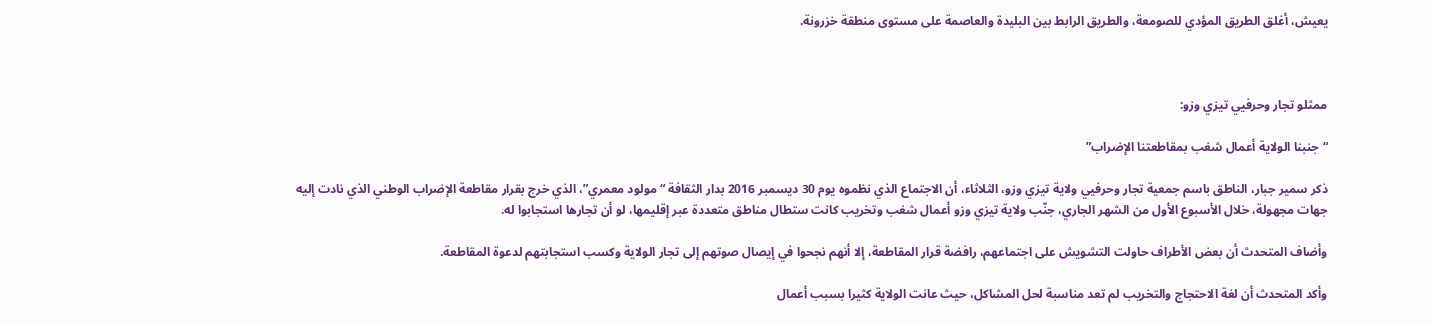يعيش، أغلق الطريق المؤدي للصومعة، والطريق الرابط بين البليدة والعاصمة على مستوى منطقة خزرونة.



ممثلو تجار وحرفيي تيزي وزو:

“جنبنا الولاية أعمال شغب بمقاطعتنا الإضراب”

ذكر سمير جبار، الناطق باسم جمعية تجار وحرفيي ولاية تيزي وزو، الثلاثاء، أن الاجتماع الذي نظموه يوم 30 ديسمبر 2016 بدار الثقافة “مولود معمري”، الذي خرج بقرار مقاطعة الإضراب الوطني الذي نادت إليه جهات مجهولة، خلال الأسبوع الأول من الشهر الجاري، جنّب ولاية تيزي وزو أعمال شغب وتخريب كانت ستطال مناطق متعددة عبر إقليمها، لو أن تجارها استجابوا له.

وأضاف المتحدث أن بعض الأطراف حاولت التشويش على اجتماعهم، رافضة قرار المقاطعة، إلا أنهم نجحوا في إيصال صوتهم إلى تجار الولاية وكسب استجابتهم لدعوة المقاطعة.

وأكد المتحدث أن لغة الاحتجاج والتخريب لم تعد مناسبة لحل المشاكل، حيث عانت الولاية كثيرا بسبب أعمال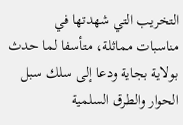التخريب التي شهدتها في مناسبات مماثلة، متأسفا لما حدث بولاية بجاية ودعا إلى سلك سبل الحوار والطرق السلمية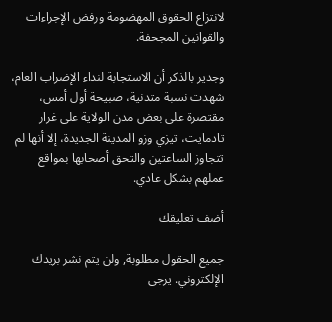لانتزاع الحقوق المهضومة ورفض الإجراءات والقوانين المجحفة.

وجدير بالذكر أن الاستجابة لنداء الإضراب العام، شهدت نسبة متدنية، صبيحة أول أمس، مقتصرة على بعض مدن الولاية على غرار تادمايت، تيزي وزو المدينة الجديدة، إلا أنها لم تتجاوز الساعتين والتحق أصحابها بمواقع عملهم بشكل عادي.

أضف تعليقك

جميع الحقول مطلوبة, ولن يتم نشر بريدك الإلكتروني. يرجى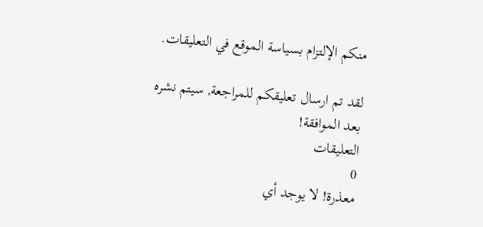منكم الإلتزام بسياسة الموقع في التعليقات.

لقد تم ارسال تعليقكم للمراجعة, سيتم نشره بعد الموافقة!
التعليقات
0
معذرة! لا يوجد أي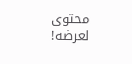محتوى لعرضه!